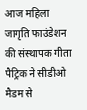आज महिला जागृति फाउंडेशन की संस्थापक गीता पैट्रिक ने सीडीओ मैडम से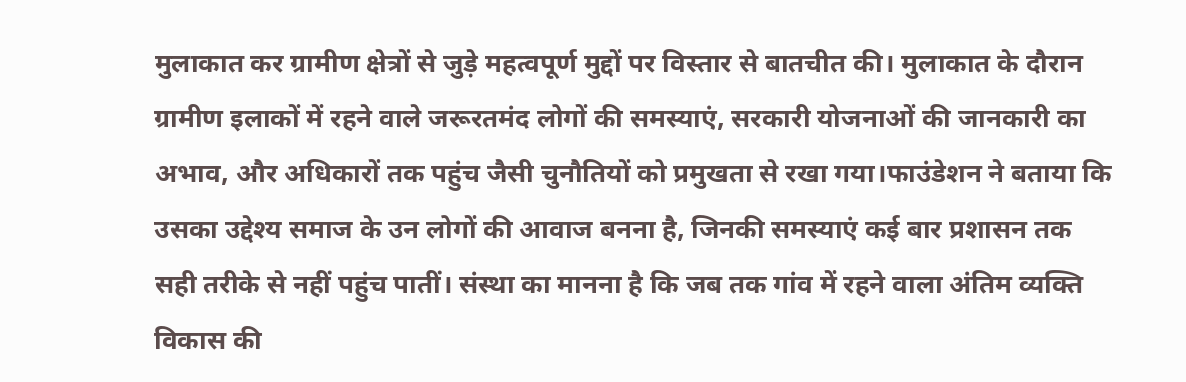मुलाकात कर ग्रामीण क्षेत्रों से जुड़े महत्वपूर्ण मुद्दों पर विस्तार से बातचीत की। मुलाकात के दौरान ग्रामीण इलाकों में रहने वाले जरूरतमंद लोगों की समस्याएं, सरकारी योजनाओं की जानकारी का अभाव, और अधिकारों तक पहुंच जैसी चुनौतियों को प्रमुखता से रखा गया।फाउंडेशन ने बताया कि उसका उद्देश्य समाज के उन लोगों की आवाज बनना है, जिनकी समस्याएं कई बार प्रशासन तक सही तरीके से नहीं पहुंच पातीं। संस्था का मानना है कि जब तक गांव में रहने वाला अंतिम व्यक्ति विकास की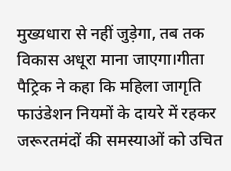मुख्यधारा से नहीं जुड़ेगा, तब तक विकास अधूरा माना जाएगा।गीता पैट्रिक ने कहा कि महिला जागृति फाउंडेशन नियमों के दायरे में रहकर जरूरतमंदों की समस्याओं को उचित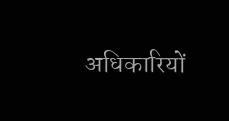अधिकारियों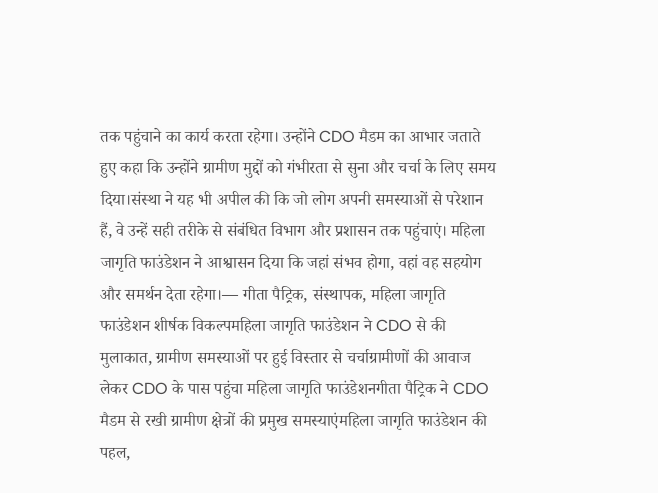तक पहुंचाने का कार्य करता रहेगा। उन्होंने CDO मैडम का आभार जताते हुए कहा कि उन्होंने ग्रामीण मुद्दों को गंभीरता से सुना और चर्चा के लिए समय दिया।संस्था ने यह भी अपील की कि जो लोग अपनी समस्याओं से परेशान हैं, वे उन्हें सही तरीके से संबंधित विभाग और प्रशासन तक पहुंचाएं। महिला जागृति फाउंडेशन ने आश्वासन दिया कि जहां संभव होगा, वहां वह सहयोग और समर्थन देता रहेगा।— गीता पैट्रिक, संस्थापक, महिला जागृति फाउंडेशन शीर्षक विकल्पमहिला जागृति फाउंडेशन ने CDO से की मुलाकात, ग्रामीण समस्याओं पर हुई विस्तार से चर्चाग्रामीणों की आवाज लेकर CDO के पास पहुंचा महिला जागृति फाउंडेशनगीता पैट्रिक ने CDO मैडम से रखी ग्रामीण क्षेत्रों की प्रमुख समस्याएंमहिला जागृति फाउंडेशन की पहल,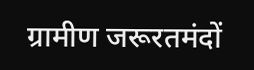ग्रामीण जरूरतमंदों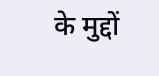के मुद्दों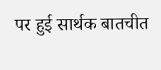पर हुई सार्थक बातचीत